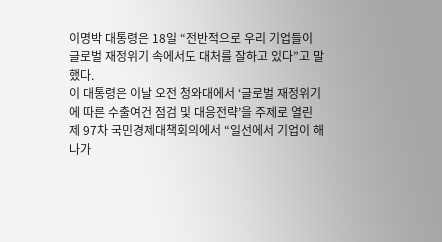이명박 대통령은 18일 “전반적으로 우리 기업들이 글로벌 재정위기 속에서도 대처를 잘하고 있다”고 말했다.
이 대통령은 이날 오전 청와대에서 ‘글로벌 재정위기에 따른 수출여건 점검 및 대응전략’을 주제로 열린 제 97차 국민경제대책회의에서 “일선에서 기업이 해나가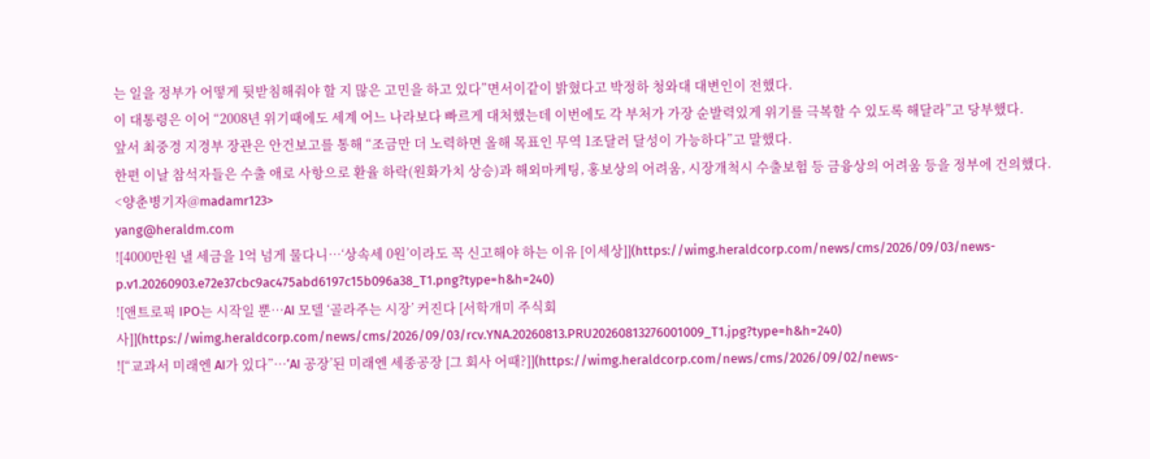는 일을 정부가 어떻게 뒷받침해줘야 할 지 많은 고민을 하고 있다”면서이같이 밝혔다고 박정하 청와대 대변인이 전했다.
이 대통령은 이어 “2008년 위기때에도 세계 어느 나라보다 빠르게 대처했는데 이번에도 각 부처가 가장 순발력있게 위기를 극복할 수 있도록 해달라”고 당부했다.
앞서 최중경 지경부 장관은 안건보고를 통해 “조금만 더 노력하면 올해 목표인 무역 1조달러 달성이 가능하다”고 말했다.
한편 이날 참석자들은 수출 애로 사항으로 환율 하락(원화가치 상승)과 해외마케팅, 홍보상의 어려움, 시장개척시 수출보험 등 금융상의 어려움 등을 정부에 건의했다.
<양춘병기자@madamr123>
yang@heraldm.com
![4000만원 낼 세금을 1억 넘게 물다니…‘상속세 0원’이라도 꼭 신고해야 하는 이유 [이세상]](https://wimg.heraldcorp.com/news/cms/2026/09/03/news-p.v1.20260903.e72e37cbc9ac475abd6197c15b096a38_T1.png?type=h&h=240)
![앤트로픽 IPO는 시작일 뿐…AI 모델 ‘골라주는 시장’ 커진다 [서학개미 주식회사]](https://wimg.heraldcorp.com/news/cms/2026/09/03/rcv.YNA.20260813.PRU20260813276001009_T1.jpg?type=h&h=240)
![“교과서 미래엔 AI가 있다”…‘AI 공장’된 미래엔 세종공장 [그 회사 어때?]](https://wimg.heraldcorp.com/news/cms/2026/09/02/news-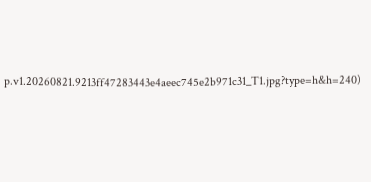p.v1.20260821.9213ff47283443e4aeec745e2b971c31_T1.jpg?type=h&h=240)